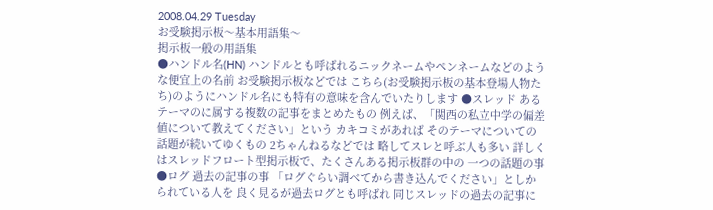2008.04.29 Tuesday
お受験掲示板〜基本用語集〜
掲示板一般の用語集
●ハンドル名(HN) ハンドルとも呼ばれるニックネームやペンネームなどのような便宜上の名前 お受験掲示板などでは こちら(お受験掲示板の基本登場人物たち)のようにハンドル名にも特有の意味を含んでいたりします ●スレッド あるテーマのに属する複数の記事をまとめたもの 例えば、「関西の私立中学の偏差値について教えてください」という カキコミがあれば そのテーマについての話題が続いてゆくもの 2ちゃんねるなどでは 略してスレと呼ぶ人も多い 詳しくはスレッドフロート型掲示板で、たくさんある掲示板群の中の 一つの話題の事 ●ログ 過去の記事の事 「ログぐらい調べてから書き込んでください」としかられている人を 良く見るが過去ログとも呼ばれ 同じスレッドの過去の記事に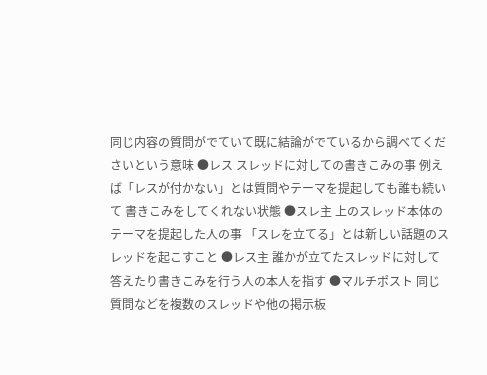同じ内容の質問がでていて既に結論がでているから調べてくださいという意味 ●レス スレッドに対しての書きこみの事 例えば「レスが付かない」とは質問やテーマを提起しても誰も続いて 書きこみをしてくれない状態 ●スレ主 上のスレッド本体のテーマを提起した人の事 「スレを立てる」とは新しい話題のスレッドを起こすこと ●レス主 誰かが立てたスレッドに対して 答えたり書きこみを行う人の本人を指す ●マルチポスト 同じ質問などを複数のスレッドや他の掲示板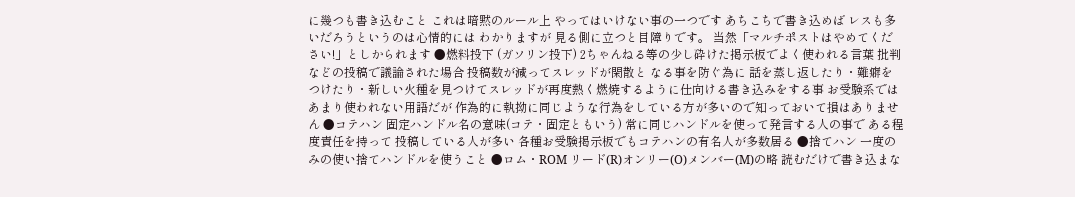に幾つも書き込むこと これは暗黙のルール上 やってはいけない事の一つです あちこちで書き込めば レスも多いだろうというのは心情的には わかりますが 見る側に立つと目障りです。 当然「マルチポストはやめてください!」としかられます ●燃料投下 (ガソリン投下) 2ちゃんねる等の少し砕けた掲示板でよく使われる言葉 批判などの投稿で議論された場合 投稿数が減ってスレッドが閑散と なる事を防ぐ為に 話を蒸し返したり・難癖をつけたり・新しい火種を見つけてスレッドが再度熱く燃焼するように仕向ける書き込みをする事 お受験系ではあまり使われない用語だが 作為的に執拗に同じような行為をしている方が多いので知っておいて損はありません ●コテハン 固定ハンドル名の意味(コテ・固定ともいう) 常に同じハンドルを使って発言する人の事で ある程度責任を持って 投稿している人が多い 各種お受験掲示板でもコテハンの有名人が多数居る ●捨てハン 一度のみの使い捨てハンドルを使うこと ●ロム・ROM リード(R)オンリー(O)メンバー(M)の略 読むだけで書き込まな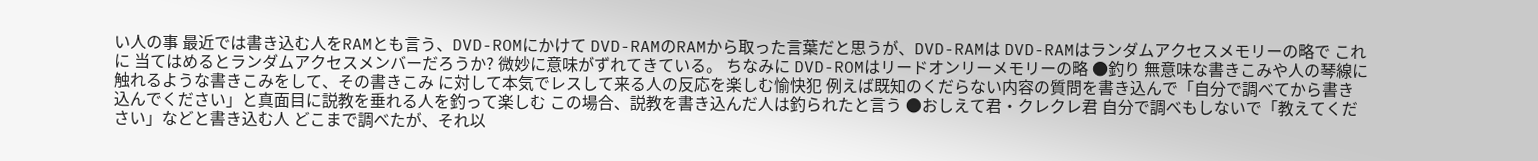い人の事 最近では書き込む人をRAMとも言う、DVD-ROMにかけて DVD-RAMのRAMから取った言葉だと思うが、DVD-RAMは DVD-RAMはランダムアクセスメモリーの略で これに 当てはめるとランダムアクセスメンバーだろうか? 微妙に意味がずれてきている。 ちなみに DVD-ROMはリードオンリーメモリーの略 ●釣り 無意味な書きこみや人の琴線に触れるような書きこみをして、その書きこみ に対して本気でレスして来る人の反応を楽しむ愉快犯 例えば既知のくだらない内容の質問を書き込んで「自分で調べてから書き込んでください」と真面目に説教を垂れる人を釣って楽しむ この場合、説教を書き込んだ人は釣られたと言う ●おしえて君・クレクレ君 自分で調べもしないで「教えてください」などと書き込む人 どこまで調べたが、それ以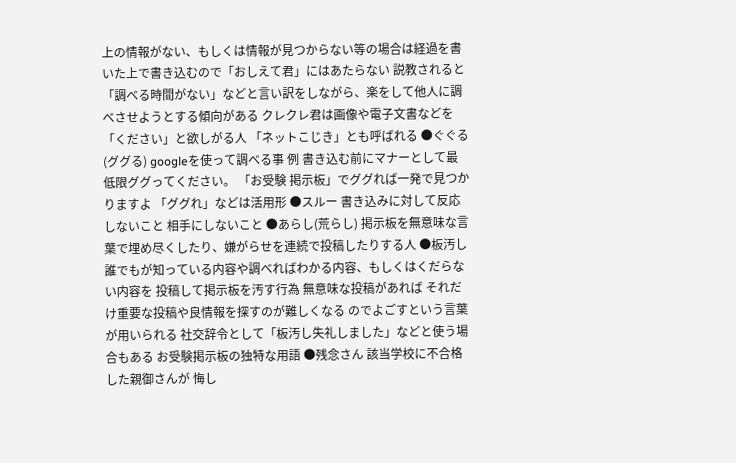上の情報がない、もしくは情報が見つからない等の場合は経過を書いた上で書き込むので「おしえて君」にはあたらない 説教されると「調べる時間がない」などと言い訳をしながら、楽をして他人に調べさせようとする傾向がある クレクレ君は画像や電子文書などを「ください」と欲しがる人 「ネットこじき」とも呼ばれる ●ぐぐる(ググる) googleを使って調べる事 例 書き込む前にマナーとして最低限ググってください。 「お受験 掲示板」でググれば一発で見つかりますよ 「ググれ」などは活用形 ●スルー 書き込みに対して反応しないこと 相手にしないこと ●あらし(荒らし) 掲示板を無意味な言葉で埋め尽くしたり、嫌がらせを連続で投稿したりする人 ●板汚し 誰でもが知っている内容や調べればわかる内容、もしくはくだらない内容を 投稿して掲示板を汚す行為 無意味な投稿があれば それだけ重要な投稿や良情報を探すのが難しくなる のでよごすという言葉が用いられる 社交辞令として「板汚し失礼しました」などと使う場合もある お受験掲示板の独特な用語 ●残念さん 該当学校に不合格した親御さんが 悔し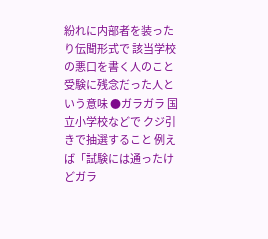紛れに内部者を装ったり伝聞形式で 該当学校の悪口を書く人のこと 受験に残念だった人という意味 ●ガラガラ 国立小学校などで クジ引きで抽選すること 例えば「試験には通ったけどガラ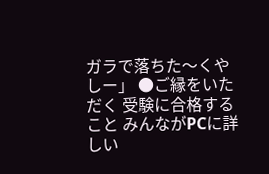ガラで落ちた〜くやしー」 ●ご縁をいただく 受験に合格すること みんながPCに詳しい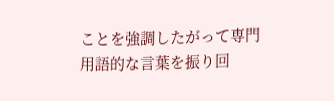ことを強調したがって専門用語的な言葉を振り回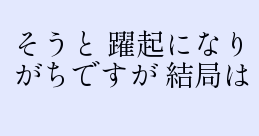そうと 躍起になりがちですが 結局は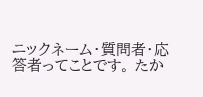ニックネーム・質問者・応答者ってことです。 たか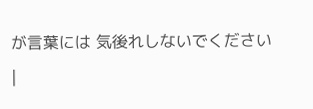が言葉には 気後れしないでください |